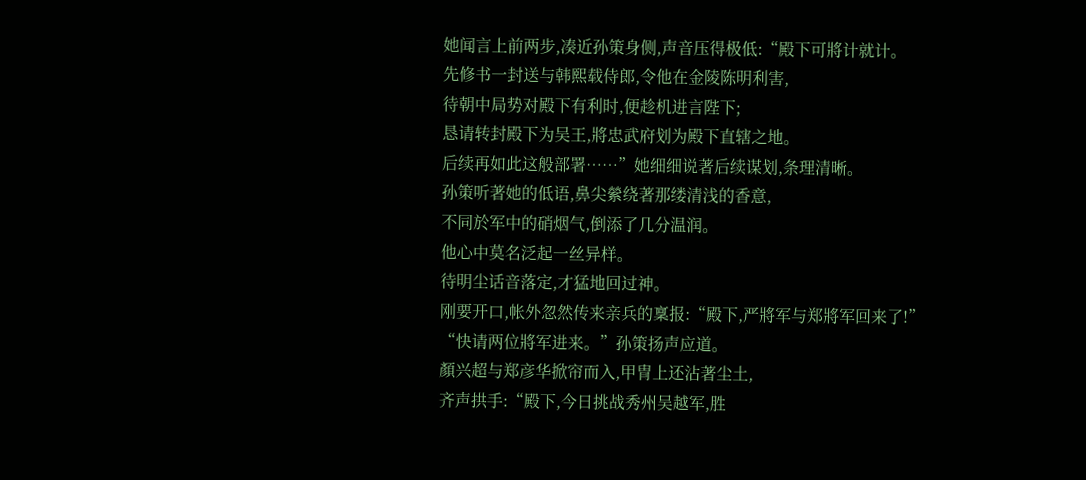她闻言上前两步,凑近孙策身侧,声音压得极低:“殿下可將计就计。
先修书一封送与韩熙载侍郎,令他在金陵陈明利害,
待朝中局势对殿下有利时,便趁机进言陛下;
恳请转封殿下为吴王,將忠武府划为殿下直辖之地。
后续再如此这般部署……”她细细说著后续谋划,条理清晰。
孙策听著她的低语,鼻尖縈绕著那缕清浅的香意,
不同於军中的硝烟气,倒添了几分温润。
他心中莫名泛起一丝异样。
待明尘话音落定,才猛地回过神。
刚要开口,帐外忽然传来亲兵的稟报:“殿下,严將军与郑將军回来了!”
“快请两位將军进来。”孙策扬声应道。
顏兴超与郑彦华掀帘而入,甲冑上还沾著尘土,
齐声拱手:“殿下,今日挑战秀州吴越军,胜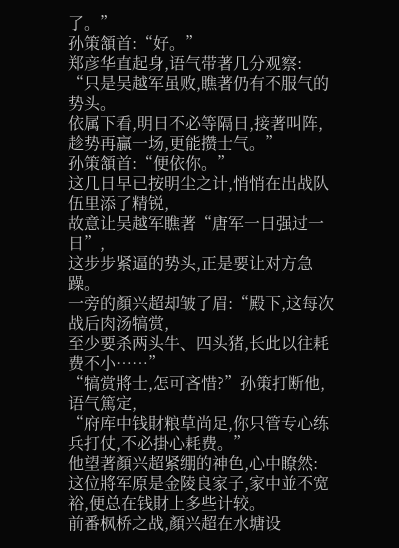了。”
孙策頷首:“好。”
郑彦华直起身,语气带著几分观察:
“只是吴越军虽败,瞧著仍有不服气的势头。
依属下看,明日不必等隔日,接著叫阵,
趁势再贏一场,更能攒士气。”
孙策頷首:“便依你。”
这几日早已按明尘之计,悄悄在出战队伍里添了精锐,
故意让吴越军瞧著“唐军一日强过一日”,
这步步紧逼的势头,正是要让对方急躁。
一旁的顏兴超却皱了眉:“殿下,这每次战后肉汤犒赏,
至少要杀两头牛、四头猪,长此以往耗费不小……”
“犒赏將士,怎可吝惜?”孙策打断他,语气篤定,
“府库中钱財粮草尚足,你只管专心练兵打仗,不必掛心耗费。”
他望著顏兴超紧绷的神色,心中瞭然:
这位將军原是金陵良家子,家中並不宽裕,便总在钱財上多些计较。
前番枫桥之战,顏兴超在水塘设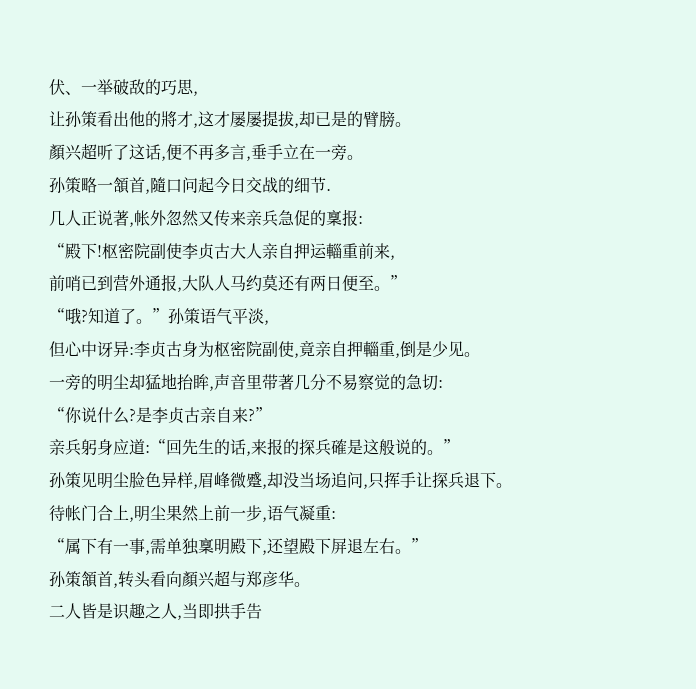伏、一举破敌的巧思,
让孙策看出他的將才,这才屡屡提拔,却已是的臂膀。
顏兴超听了这话,便不再多言,垂手立在一旁。
孙策略一頷首,隨口问起今日交战的细节.
几人正说著,帐外忽然又传来亲兵急促的稟报:
“殿下!枢密院副使李贞古大人亲自押运輜重前来,
前哨已到营外通报,大队人马约莫还有两日便至。”
“哦?知道了。”孙策语气平淡,
但心中讶异:李贞古身为枢密院副使,竟亲自押輜重,倒是少见。
一旁的明尘却猛地抬眸,声音里带著几分不易察觉的急切:
“你说什么?是李贞古亲自来?”
亲兵躬身应道:“回先生的话,来报的探兵確是这般说的。”
孙策见明尘脸色异样,眉峰微蹙,却没当场追问,只挥手让探兵退下。
待帐门合上,明尘果然上前一步,语气凝重:
“属下有一事,需单独稟明殿下,还望殿下屏退左右。”
孙策頷首,转头看向顏兴超与郑彦华。
二人皆是识趣之人,当即拱手告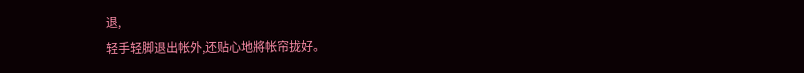退,
轻手轻脚退出帐外,还贴心地將帐帘拢好。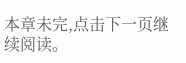本章未完,点击下一页继续阅读。